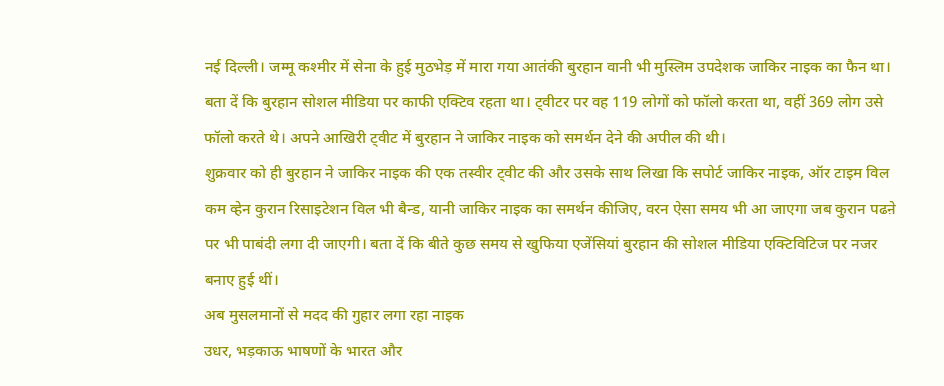नई दिल्ली। जम्मू कश्मीर में सेना के हुई मुठभेड़ में मारा गया आतंकी बुरहान वानी भी मुस्लिम उपदेशक जाकिर नाइक का फैन था। बता दें कि बुरहान सोशल मीडिया पर काफी एक्टिव रहता था। ट्वीटर पर वह 119 लोगों को फॉलो करता था, वहीं 369 लोग उसे फॉलो करते थे। अपने आखिरी ट्वीट में बुरहान ने जाकिर नाइक को समर्थन देने की अपील की थी।
शुक्रवार को ही बुरहान ने जाकिर नाइक की एक तस्वीर ट्वीट की और उसके साथ लिखा कि सपोर्ट जाकिर नाइक, ऑर टाइम विल कम व्हेन कुरान रिसाइटेशन विल भी बैन्ड, यानी जाकिर नाइक का समर्थन कीजिए, वरन ऐसा समय भी आ जाएगा जब कुरान पढऩे पर भी पाबंदी लगा दी जाएगी। बता दें कि बीते कुछ समय से खुफिया एजेंसियां बुरहान की सोशल मीडिया एक्टिविटिज पर नजर बनाए हुई थीं।
अब मुसलमानों से मदद की गुहार लगा रहा नाइक
उधर, भड़काऊ भाषणों के भारत और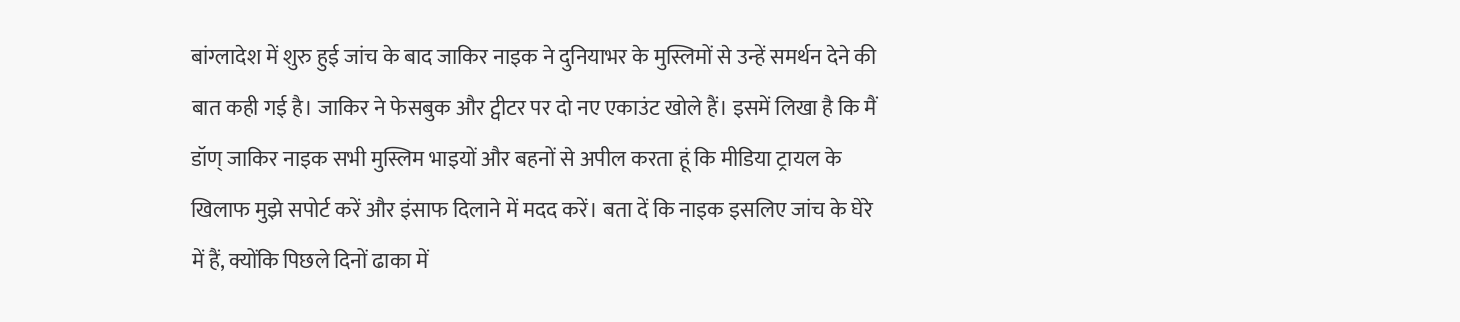बांग्लादेश में शुरु हुई जांच के बाद जाकिर नाइक ने दुनियाभर के मुस्लिमों से उन्हें समर्थन देने की बात कही गई है। जाकिर ने फेसबुक और ट्वीटर पर दो नए एकाउंट खोले हैं। इसमें लिखा है कि मैं डॉण् जाकिर नाइक सभी मुस्लिम भाइयों और बहनों से अपील करता हूं कि मीडिया ट्रायल के खिलाफ मुझे सपोर्ट करें और इंसाफ दिलाने में मदद करें। बता दें कि नाइक इसलिए जांच के घेरे में हैं, क्योंकि पिछले दिनों ढाका में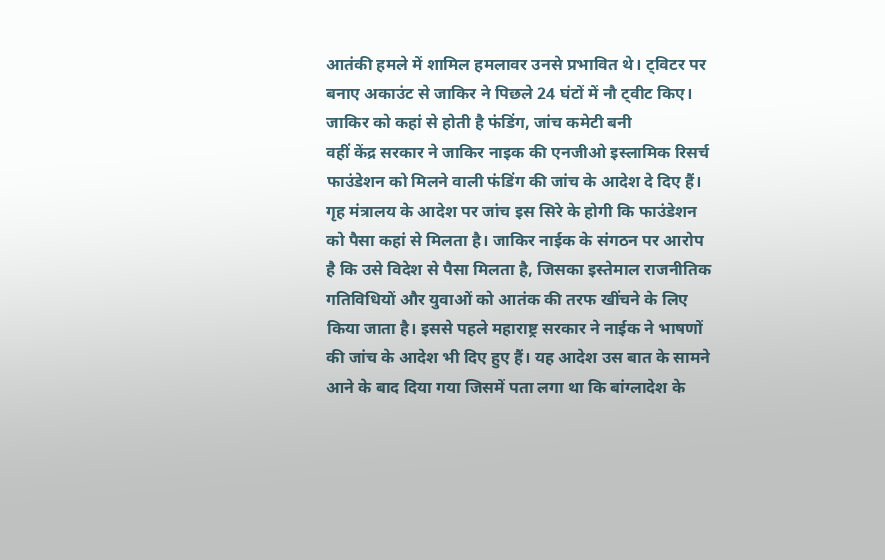आतंकी हमले में शामिल हमलावर उनसे प्रभावित थे। ट्विटर पर बनाए अकाउंट से जाकिर ने पिछले 24 घंटों में नौ ट्वीट किए।
जाकिर को कहां से होती है फंडिंग, जांच कमेटी बनी
वहीं केंद्र सरकार ने जाकिर नाइक की एनजीओ इस्लामिक रिसर्च फाउंडेशन को मिलने वाली फंडिंग की जांच के आदेश दे दिए हैं। गृह मंत्रालय के आदेश पर जांच इस सिरे के होगी कि फाउंडेशन को पैसा कहां से मिलता है। जाकिर नाईक के संगठन पर आरोप है कि उसे विदेश से पैसा मिलता है, जिसका इस्तेमाल राजनीतिक गतिविधियों और युवाओं को आतंक की तरफ खींचने के लिए किया जाता है। इससे पहले महाराष्ट्र सरकार ने नाईक ने भाषणों की जांच के आदेश भी दिए हुए हैं। यह आदेश उस बात के सामने आने के बाद दिया गया जिसमें पता लगा था कि बांग्लादेश के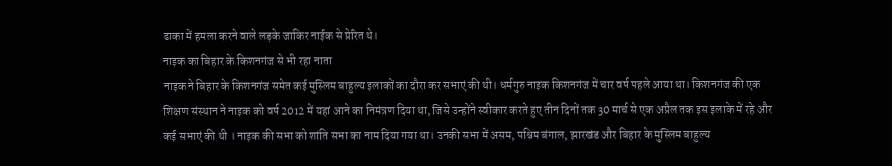ढाका में हमला करने वाले लड़के जाकिर नाईक से प्रेरित थे।
नाइक का बिहार के किशनगंज से भी रहा नाता
नाइक ने बिहार के किशनगंज समेत कई मुस्लिम बाहुल्य इलाकों का दौरा कर सभाएं की थी। धर्मगुरु नाइक किशनगंज में चार वर्ष पहले आया था। किशनगंज की एक शिक्षण संस्थान ने नाइक को वर्ष 2012 में यहां आने का निमंत्रण दिया था, जिसे उन्होंने स्वीकार करते हुए तीन दिनों तक 30 मार्च से एक अप्रैल तक इस इलाके में रहे और कई सभाएं की थी । नाइक की सभा को शांति सभा का नाम दिया गया था। उनकी सभा में असम, पश्चिम बंगाल, झारखंड और बिहार के मुस्लिम बाहुल्य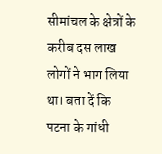सीमांचल के क्षेत्रों के करीब दस लाख लोगों ने भाग लिया था। बता दें कि पटना के गांधी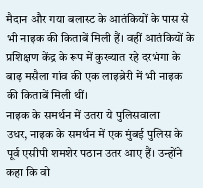मैदान और गया बलास्ट के आतंकियों के पास से भी नाइक की किताबें मिली हैं। वहीं आतंकियों के प्रशिक्षण केंद्र के रूप में कुख्यात रहे दरभंगा के बाढ़ मसैला गांव की एक लाइब्रेरी में भी नाइक की किताबें मिली थीं।
नाइक के समर्थन में उतरा ये पुलिसवाला
उधर, नाइक के समर्थन में एक मुंबई पुलिस के पूर्व एसीपी शमशेर पठान उतर आए हैं। उन्होंने कहा कि वो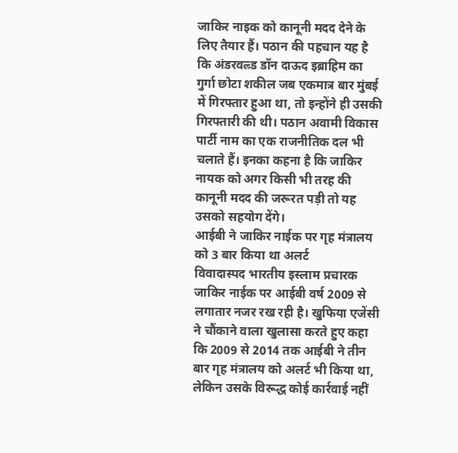जाकिर नाइक को कानूनी मदद देने के लिए तैयार हैं। पठान की पहचान यह है कि अंडरवल्र्ड डॉन दाऊद इब्राहिम का गुर्गा छोटा शकील जब एकमात्र बार मुंबई में गिरफ्तार हुआ था, तो इन्होंने ही उसकी गिरफ्तारी की थी। पठान अवामी विकास पार्टी नाम का एक राजनीतिक दल भी चलाते हैं। इनका कहना है कि जाकिर नायक को अगर किसी भी तरह की कानूनी मदद की जरूरत पड़ी तो यह उसको सहयोग देंगे।
आईबी ने जाकिर नाईक पर गृह मंत्रालय को 3 बार किया था अलर्ट
विवादास्पद भारतीय इस्लाम प्रचारक जाकिर नाईक पर आईबी वर्ष 2009 से लगातार नजर रख रही है। खुफिया एजेंसी ने चौंकाने वाला खुलासा करते हुए कहा कि 2009 से 2014 तक आईबी ने तीन बार गृह मंत्रालय को अलर्ट भी किया था, लेकिन उसके विरूद्ध कोई कार्रवाई नहीं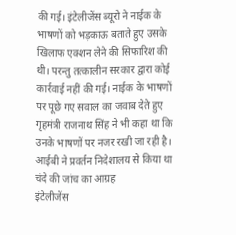की गई। इंटेलीजेंस ब्यूरो ने नाईक के भाषणों को भड़काऊ बताते हुए उसके खिलाफ एक्शन लेने की सिफारिश की थी। परन्तु तत्कालीन सरकार द्वारा कोई कार्रवाई नहीं की गई। नाईक के भाषणों पर पूछे गए सवाल का जवाब देते हुए गृहमंत्री राजनाथ सिंह ने भी कहा था कि उनके भाषणों पर नजर रखी जा रही है।
आईबी ने प्रवर्तन निदेशालय से किया था चंदे की जांच का आग्रह
इंटेलीजेंस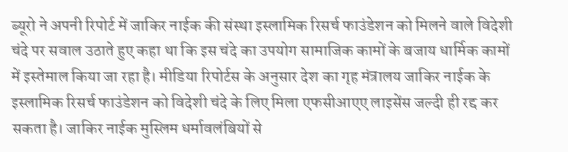ब्यूरो ने अपनी रिपोर्ट में जाकिर नाईक की संस्था इस्लामिक रिसर्च फाउंडेशन को मिलने वाले विदेशी चंदे पर सवाल उठाते हुए कहा था कि इस चंदे का उपयोग सामाजिक कामों के बजाय धार्मिक कामों में इस्तेमाल किया जा रहा है। मीडिया रिपोर्टस के अनुसार देश का गृह मंत्रालय जाकिर नाईक के इस्लामिक रिसर्च फाउंडेशन को विदेशी चंदे के लिए मिला एफसीआएए लाइसेंस जल्दी ही रद्द कर सकता है। जाकिर नाईक मुस्लिम धर्मावलंबियों से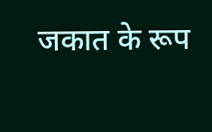जकात के रूप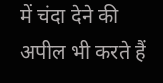में चंदा देने की अपील भी करते हैं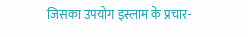जिसका उपयोग इस्लाम के प्रचार-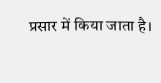प्रसार में किया जाता है।